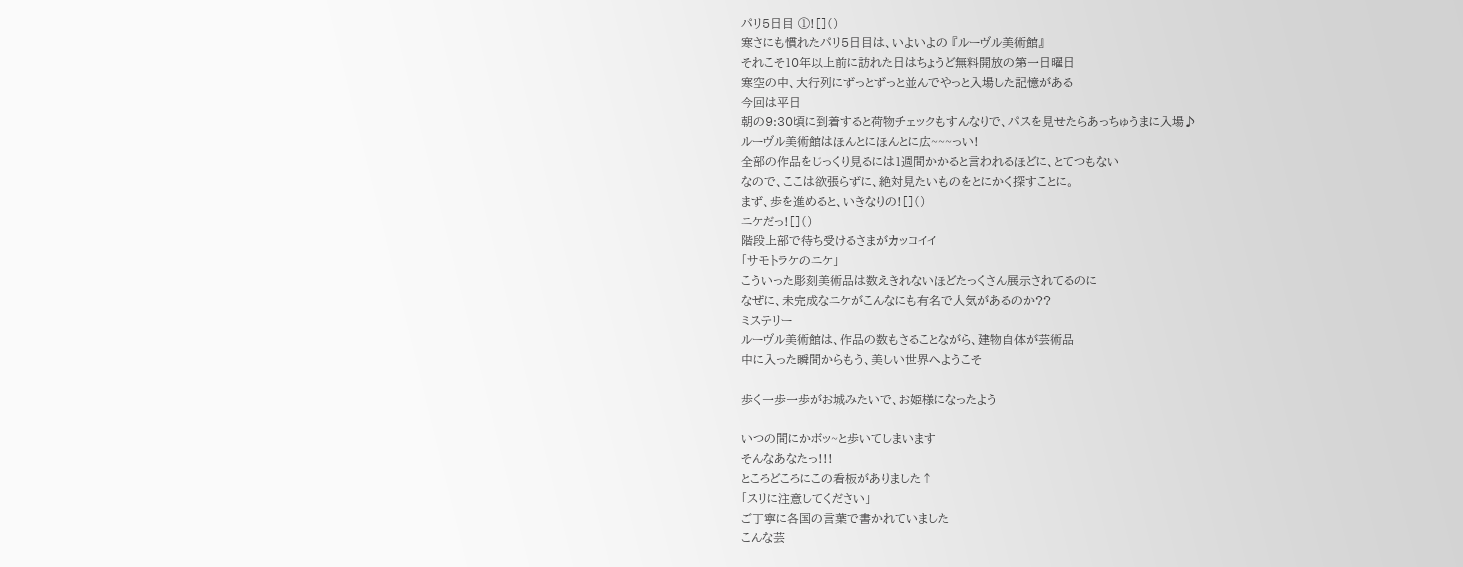パリ5日目 ①![]()
寒さにも慣れたパリ5日目は、いよいよの 『ルーヴル美術館』
それこそ10年以上前に訪れた日はちょうど無料開放の第一日曜日
寒空の中、大行列にずっとずっと並んでやっと入場した記憶がある
今回は平日
朝の9:30頃に到着すると荷物チェックもすんなりで、パスを見せたらあっちゅうまに入場♪
ルーヴル美術館はほんとにほんとに広~~~っい!
全部の作品をじっくり見るには1週間かかると言われるほどに、とてつもない
なので、ここは欲張らずに、絶対見たいものをとにかく探すことに。
まず、歩を進めると、いきなりの![]()
ニケだっ![]()
階段上部で待ち受けるさまがカッコイイ
「サモトラケのニケ」
こういった彫刻美術品は数えきれないほどたっくさん展示されてるのに
なぜに、未完成なニケがこんなにも有名で人気があるのか??
ミステリー
ルーヴル美術館は、作品の数もさることながら、建物自体が芸術品
中に入った瞬間からもう、美しい世界へようこそ

歩く一歩一歩がお城みたいで、お姫様になったよう

いつの間にかボッ~と歩いてしまいます
そんなあなたっ!!!
ところどころにこの看板がありました↑
「スリに注意してください」
ご丁寧に各国の言葉で書かれていました
こんな芸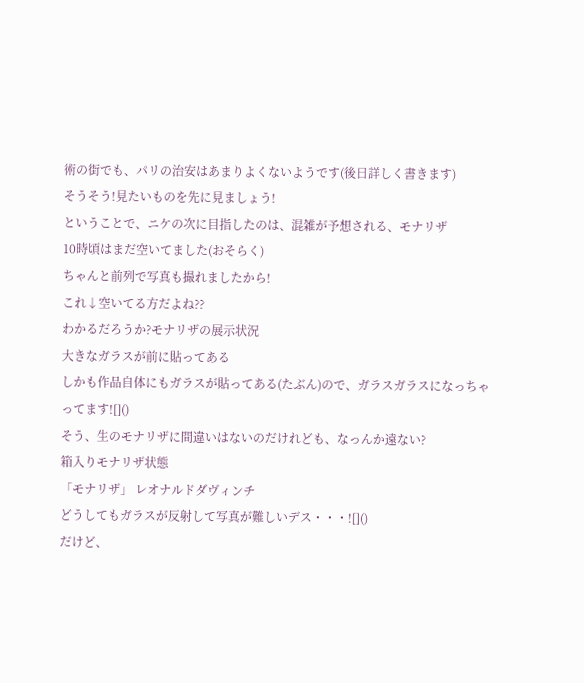術の街でも、パリの治安はあまりよくないようです(後日詳しく書きます)
そうそう!見たいものを先に見ましょう!
ということで、ニケの次に目指したのは、混雑が予想される、モナリザ
10時頃はまだ空いてました(おそらく)
ちゃんと前列で写真も撮れましたから!
これ↓空いてる方だよね??
わかるだろうか?モナリザの展示状況
大きなガラスが前に貼ってある
しかも作品自体にもガラスが貼ってある(たぶん)ので、ガラスガラスになっちゃってます![]()
そう、生のモナリザに間違いはないのだけれども、なっんか遠ない?
箱入りモナリザ状態
「モナリザ」 レオナルドダヴィンチ
どうしてもガラスが反射して写真が難しいデス・・・![]()
だけど、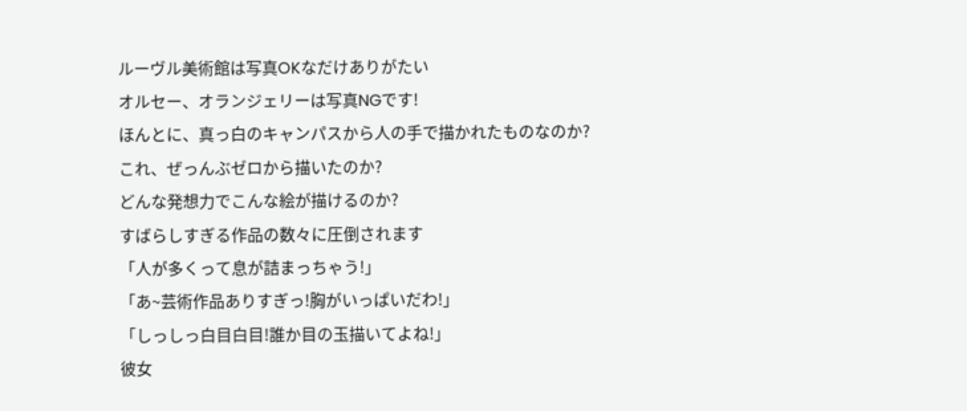ルーヴル美術館は写真OKなだけありがたい
オルセー、オランジェリーは写真NGです!
ほんとに、真っ白のキャンパスから人の手で描かれたものなのか?
これ、ぜっんぶゼロから描いたのか?
どんな発想力でこんな絵が描けるのか?
すばらしすぎる作品の数々に圧倒されます
「人が多くって息が詰まっちゃう!」
「あ~芸術作品ありすぎっ!胸がいっぱいだわ!」
「しっしっ白目白目!誰か目の玉描いてよね!」
彼女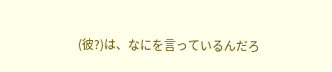(彼?)は、なにを言っているんだろ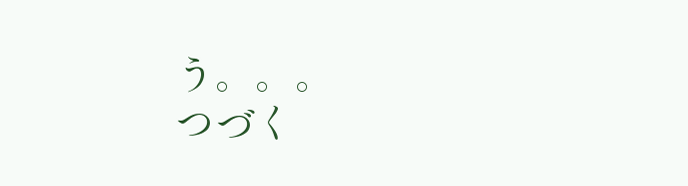う。。。
つづく